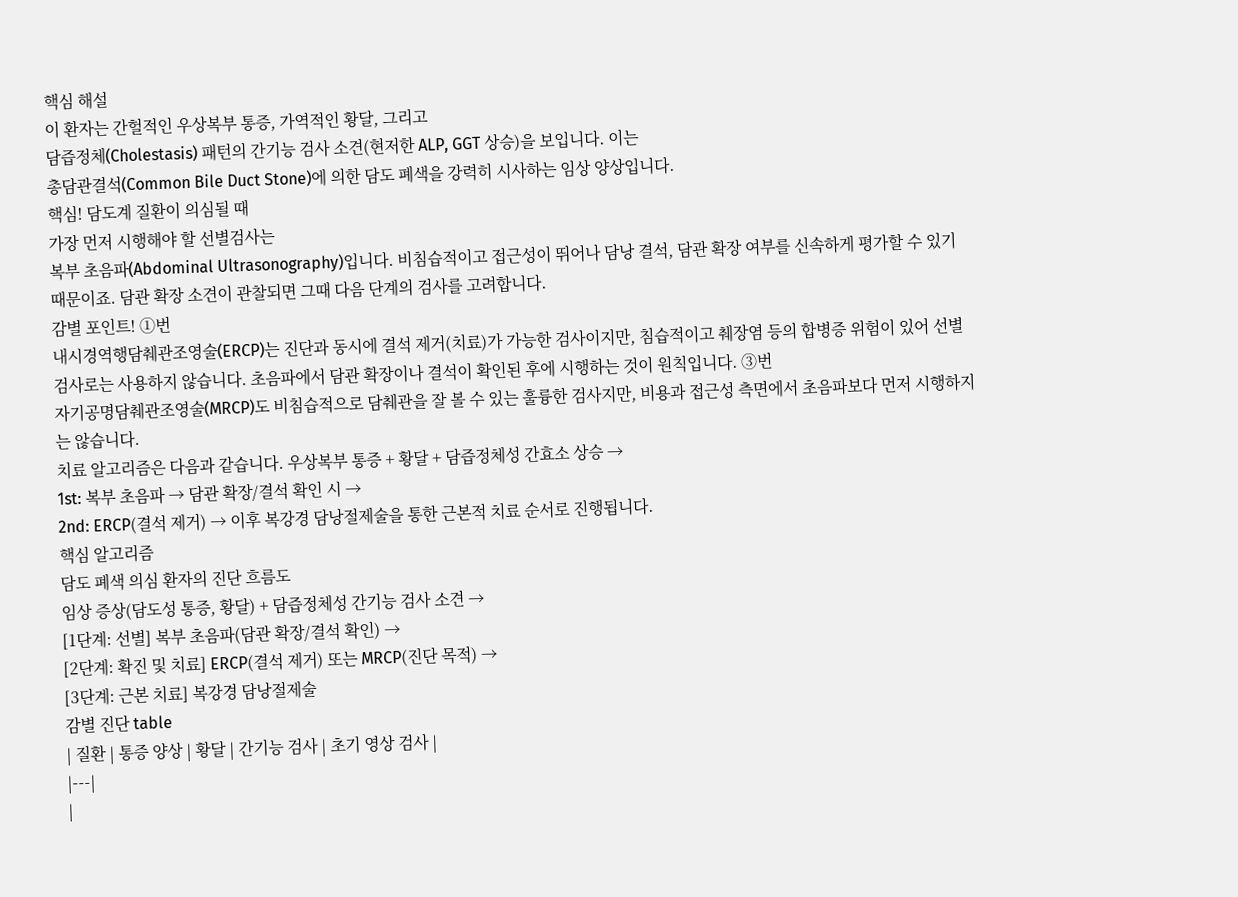핵심 해설
이 환자는 간헐적인 우상복부 통증, 가역적인 황달, 그리고
담즙정체(Cholestasis) 패턴의 간기능 검사 소견(현저한 ALP, GGT 상승)을 보입니다. 이는
총담관결석(Common Bile Duct Stone)에 의한 담도 폐색을 강력히 시사하는 임상 양상입니다.
핵심! 담도계 질환이 의심될 때
가장 먼저 시행해야 할 선별검사는
복부 초음파(Abdominal Ultrasonography)입니다. 비침습적이고 접근성이 뛰어나 담낭 결석, 담관 확장 여부를 신속하게 평가할 수 있기 때문이죠. 담관 확장 소견이 관찰되면 그때 다음 단계의 검사를 고려합니다.
감별 포인트! ①번
내시경역행담췌관조영술(ERCP)는 진단과 동시에 결석 제거(치료)가 가능한 검사이지만, 침습적이고 췌장염 등의 합병증 위험이 있어 선별검사로는 사용하지 않습니다. 초음파에서 담관 확장이나 결석이 확인된 후에 시행하는 것이 원칙입니다. ③번
자기공명담췌관조영술(MRCP)도 비침습적으로 담췌관을 잘 볼 수 있는 훌륭한 검사지만, 비용과 접근성 측면에서 초음파보다 먼저 시행하지는 않습니다.
치료 알고리즘은 다음과 같습니다. 우상복부 통증 + 황달 + 담즙정체성 간효소 상승 →
1st: 복부 초음파 → 담관 확장/결석 확인 시 →
2nd: ERCP(결석 제거) → 이후 복강경 담낭절제술을 통한 근본적 치료 순서로 진행됩니다.
핵심 알고리즘
담도 폐색 의심 환자의 진단 흐름도
임상 증상(담도성 통증, 황달) + 담즙정체성 간기능 검사 소견 →
[1단계: 선별] 복부 초음파(담관 확장/결석 확인) →
[2단계: 확진 및 치료] ERCP(결석 제거) 또는 MRCP(진단 목적) →
[3단계: 근본 치료] 복강경 담낭절제술
감별 진단 table
| 질환 | 통증 양상 | 황달 | 간기능 검사 | 초기 영상 검사 |
|---|
|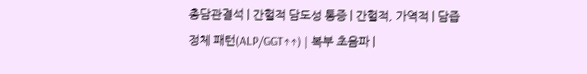총담관결석 | 간헐적 담도성 통증 | 간헐적, 가역적 | 담즙정체 패턴(ALP/GGT↑↑) | 복부 초음파 |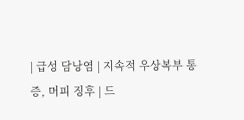| 급성 담낭염 | 지속적 우상복부 통증, 머피 징후 | 드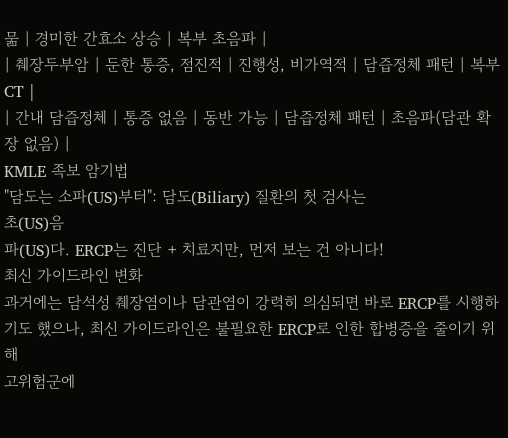묾 | 경미한 간효소 상승 | 복부 초음파 |
| 췌장두부암 | 둔한 통증, 점진적 | 진행성, 비가역적 | 담즙정체 패턴 | 복부 CT |
| 간내 담즙정체 | 통증 없음 | 동반 가능 | 담즙정체 패턴 | 초음파(담관 확장 없음) |
KMLE 족보 암기법
"담도는 소파(US)부터": 담도(Biliary) 질환의 첫 검사는
초(US)음
파(US)다. ERCP는 진단 + 치료지만, 먼저 보는 건 아니다!
최신 가이드라인 변화
과거에는 담석성 췌장염이나 담관염이 강력히 의심되면 바로 ERCP를 시행하기도 했으나, 최신 가이드라인은 불필요한 ERCP로 인한 합병증을 줄이기 위해
고위험군에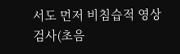서도 먼저 비침습적 영상 검사(초음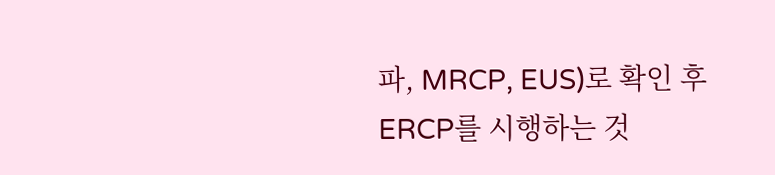파, MRCP, EUS)로 확인 후 ERCP를 시행하는 것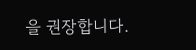을 권장합니다.